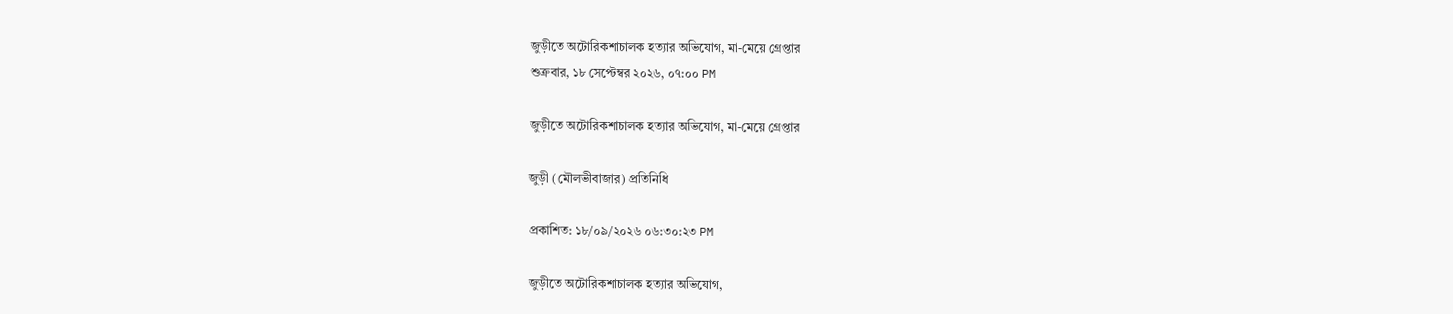জুড়ীতে অটোরিকশাচালক হত্যার অভিযোগ, মা-মেয়ে গ্রেপ্তার
শুক্রবার, ১৮ সেপ্টেম্বর ২০২৬, ০৭:০০ PM

জুড়ীতে অটোরিকশাচালক হত্যার অভিযোগ, মা-মেয়ে গ্রেপ্তার

জুড়ী (মৌলভীবাজার) প্রতিনিধি

প্রকাশিত: ১৮/০৯/২০২৬ ০৬:৩০:২৩ PM

জুড়ীতে অটোরিকশাচালক হত্যার অভিযোগ,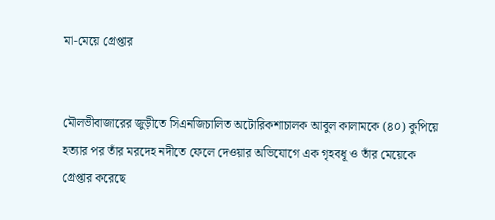মা-মেয়ে গ্রেপ্তার


মৌলভীবাজারের জুড়ীতে সিএনজিচালিত অটোরিকশাচালক আবুল কালামকে (৪০) কুপিয়ে হত্যার পর তাঁর মরদেহ নদীতে ফেলে দেওয়ার অভিযোগে এক গৃহবধূ ও তাঁর মেয়েকে গ্রেপ্তার করেছে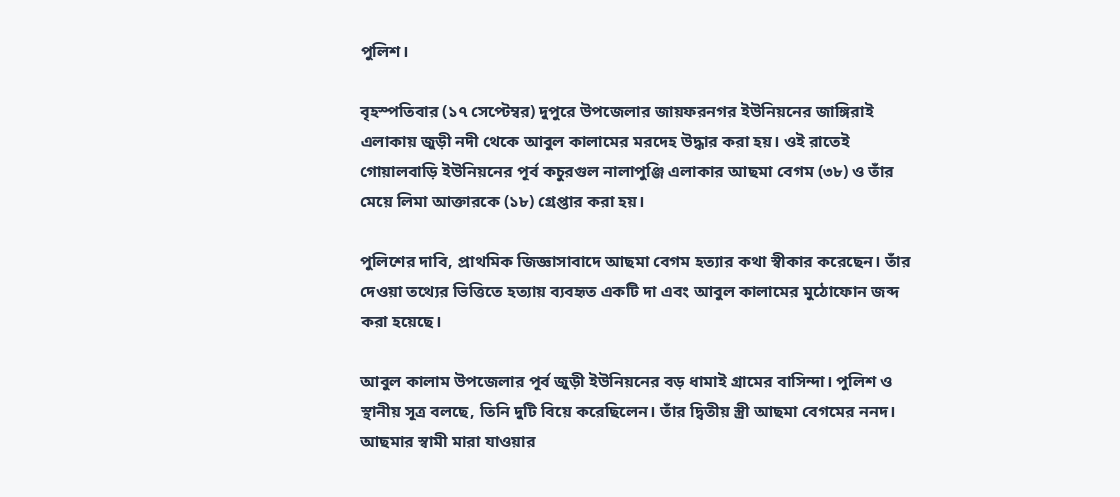পুলিশ।

বৃহস্পতিবার (১৭ সেপ্টেম্বর) দুপুরে উপজেলার জায়ফরনগর ইউনিয়নের জাঙ্গিরাই এলাকায় জুড়ী নদী থেকে আবুল কালামের মরদেহ উদ্ধার করা হয়। ওই রাতেই গোয়ালবাড়ি ইউনিয়নের পূর্ব কচুরগুল নালাপুঞ্জি এলাকার আছমা বেগম (৩৮) ও তাঁর মেয়ে লিমা আক্তারকে (১৮) গ্রেপ্তার করা হয়।

পুলিশের দাবি, প্রাথমিক জিজ্ঞাসাবাদে আছমা বেগম হত্যার কথা স্বীকার করেছেন। তাঁর দেওয়া তথ্যের ভিত্তিতে হত্যায় ব্যবহৃত একটি দা এবং আবুল কালামের মুঠোফোন জব্দ করা হয়েছে।

আবুল কালাম উপজেলার পূর্ব জুড়ী ইউনিয়নের বড় ধামাই গ্রামের বাসিন্দা। পুলিশ ও স্থানীয় সূত্র বলছে, তিনি দুটি বিয়ে করেছিলেন। তাঁর দ্বিতীয় স্ত্রী আছমা বেগমের ননদ। আছমার স্বামী মারা যাওয়ার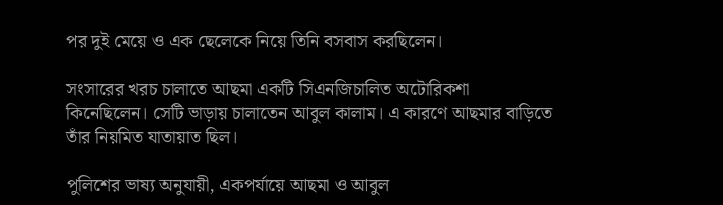পর দুই মেয়ে ও এক ছেলেকে নিয়ে তিনি বসবাস করছিলেন।

সংসারের খরচ চালাতে আছমা একটি সিএনজিচালিত অটোরিকশা কিনেছিলেন। সেটি ভাড়ায় চালাতেন আবুল কালাম। এ কারণে আছমার বাড়িতে তাঁর নিয়মিত যাতায়াত ছিল।

পুলিশের ভাষ্য অনুযায়ী, একপর্যায়ে আছমা ও আবুল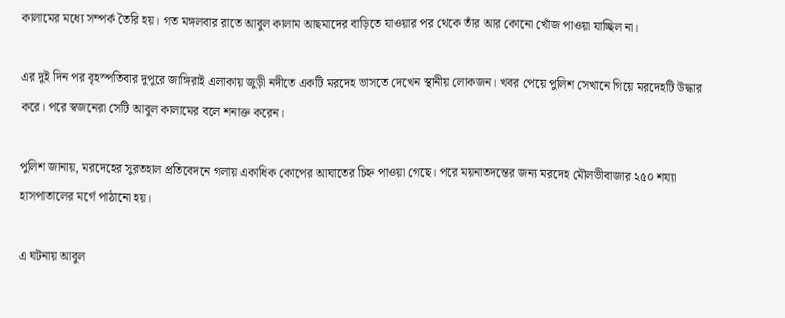কালামের মধ্যে সম্পর্ক তৈরি হয়। গত মঙ্গলবার রাতে আবুল কালাম আছমাদের বাড়িতে যাওয়ার পর থেকে তাঁর আর কোনো খোঁজ পাওয়া যাচ্ছিল না।

এর দুই দিন পর বৃহস্পতিবার দুপুরে জাঙ্গিরাই এলাকায় জুড়ী নদীতে একটি মরদেহ ভাসতে দেখেন স্থানীয় লোকজন। খবর পেয়ে পুলিশ সেখানে গিয়ে মরদেহটি উদ্ধার করে। পরে স্বজনেরা সেটি আবুল কালামের বলে শনাক্ত করেন।

পুলিশ জানায়, মরদেহের সুরতহাল প্রতিবেদনে গলায় একাধিক কোপের আঘাতের চিহ্ন পাওয়া গেছে। পরে ময়নাতদন্তের জন্য মরদেহ মৌলভীবাজার ২৫০ শয্যা হাসপাতালের মর্গে পাঠানো হয়।

এ ঘটনায় আবুল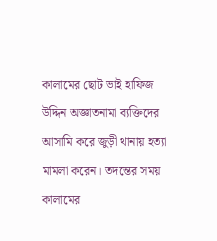কালামের ছোট ভাই হাফিজ উদ্দিন অজ্ঞাতনামা ব্যক্তিদের আসামি করে জুড়ী থানায় হত্যা মামলা করেন। তদন্তের সময় কালামের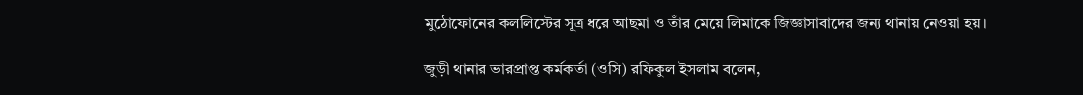মুঠোফোনের কললিস্টের সূত্র ধরে আছমা ও তাঁর মেয়ে লিমাকে জিজ্ঞাসাবাদের জন্য থানায় নেওয়া হয়।

জুড়ী থানার ভারপ্রাপ্ত কর্মকর্তা (ওসি) রফিকুল ইসলাম বলেন,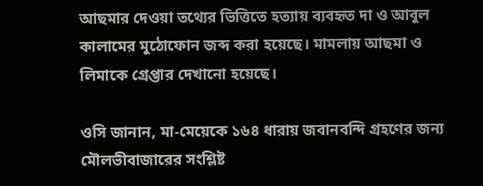আছমার দেওয়া তথ্যের ভিত্তিতে হত্যায় ব্যবহৃত দা ও আবুল কালামের মুঠোফোন জব্দ করা হয়েছে। মামলায় আছমা ও লিমাকে গ্রেপ্তার দেখানো হয়েছে।

ওসি জানান, মা-মেয়েকে ১৬৪ ধারায় জবানবন্দি গ্রহণের জন্য মৌলভীবাজারের সংশ্লিষ্ট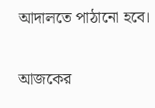আদালতে পাঠানো হবে।

আজকের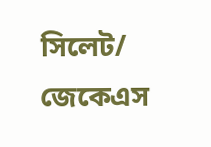সিলেট/ জেকেএস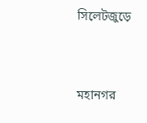সিলেটজুড়ে


মহানগর